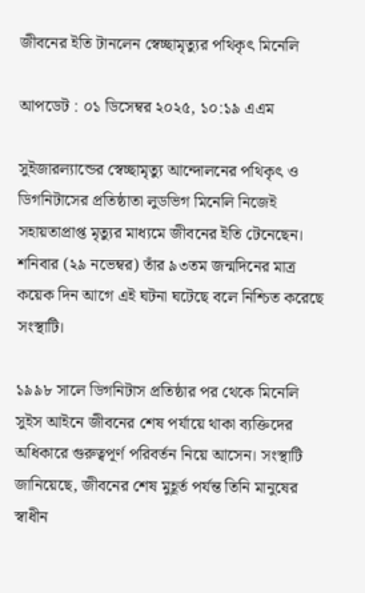জীবনের ইতি টানলেন স্বেচ্ছামৃত্যুর পথিকৃৎ মিনেলি

আপডেট : ০১ ডিসেম্বর ২০২৫, ১০:১৯ এএম

সুইজারল্যান্ডের স্বেচ্ছামৃত্যু আন্দোলনের পথিকৃৎ ও ডিগনিটাসের প্রতিষ্ঠাতা লুডভিগ মিনেলি নিজেই সহায়তাপ্রাপ্ত মৃত্যুর মাধ্যমে জীবনের ইতি টেনেছেন। শনিবার (২৯ নভেম্বর) তাঁর ৯৩তম জন্মদিনের মাত্র কয়েক দিন আগে এই ঘটনা ঘটেছে বলে নিশ্চিত করেছে সংস্থাটি।

১৯৯৮ সালে ডিগনিটাস প্রতিষ্ঠার পর থেকে মিনেলি সুইস আইনে জীবনের শেষ পর্যায়ে থাকা ব্যক্তিদের অধিকারে গুরুত্বপূর্ণ পরিবর্তন নিয়ে আসেন। সংস্থাটি জানিয়েছে, জীবনের শেষ মুহূর্ত পর্যন্ত তিনি মানুষের স্বাধীন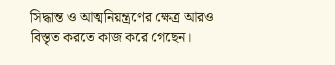সিদ্ধান্ত ও আত্মনিয়ন্ত্রণের ক্ষেত্র আরও বিস্তৃত করতে কাজ করে গেছেন।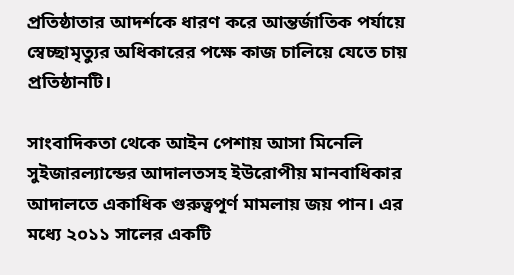প্রতিষ্ঠাতার আদর্শকে ধারণ করে আন্তর্জাতিক পর্যায়ে স্বেচ্ছামৃত্যুর অধিকারের পক্ষে কাজ চালিয়ে যেতে চায় প্রতিষ্ঠানটি।

সাংবাদিকতা থেকে আইন পেশায় আসা মিনেলি সুইজারল্যান্ডের আদালতসহ ইউরোপীয় মানবাধিকার আদালতে একাধিক গুরুত্বপূর্ণ মামলায় জয় পান। এর মধ্যে ২০১১ সালের একটি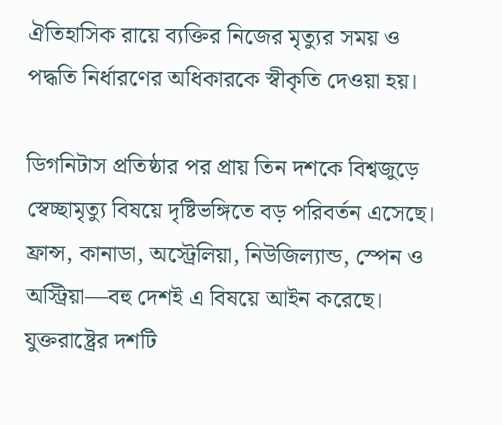ঐতিহাসিক রায়ে ব্যক্তির নিজের মৃত্যুর সময় ও পদ্ধতি নির্ধারণের অধিকারকে স্বীকৃতি দেওয়া হয়।

ডিগনিটাস প্রতিষ্ঠার পর প্রায় তিন দশকে বিশ্বজুড়ে স্বেচ্ছামৃত্যু বিষয়ে দৃষ্টিভঙ্গিতে বড় পরিবর্তন এসেছে। ফ্রান্স, কানাডা, অস্ট্রেলিয়া, নিউজিল্যান্ড, স্পেন ও অস্ট্রিয়া—বহু দেশই এ বিষয়ে আইন করেছে। যুক্তরাষ্ট্রের দশটি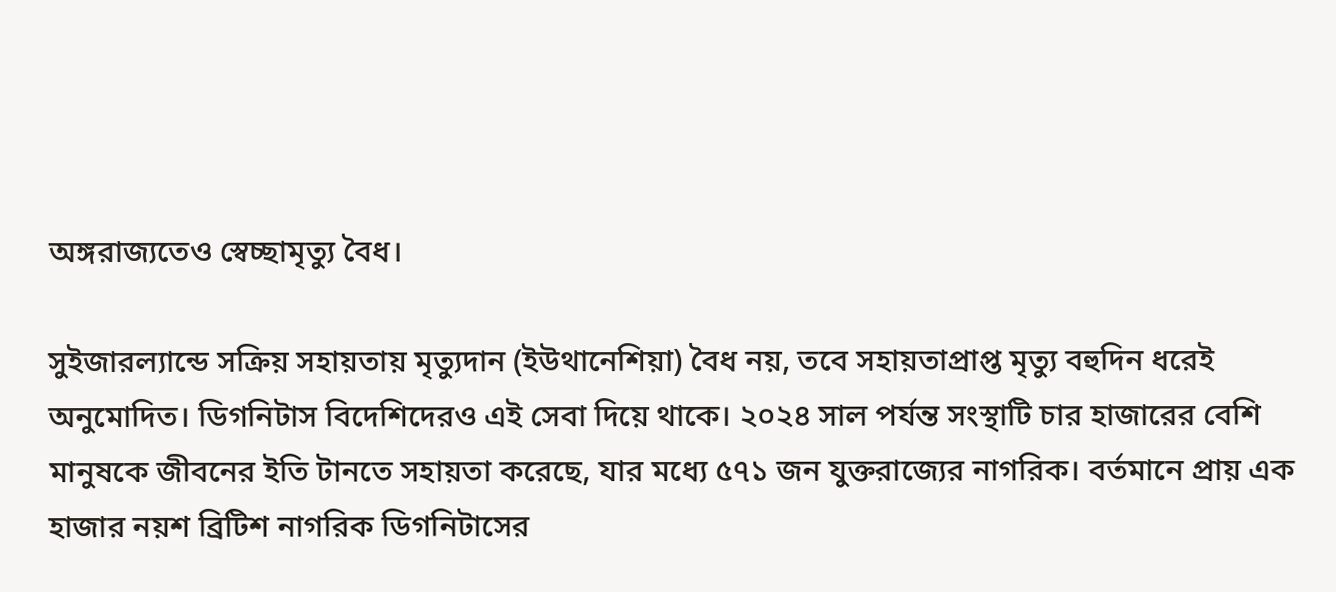অঙ্গরাজ্যতেও স্বেচ্ছামৃত্যু বৈধ।

সুইজারল্যান্ডে সক্রিয় সহায়তায় মৃত্যুদান (ইউথানেশিয়া) বৈধ নয়, তবে সহায়তাপ্রাপ্ত মৃত্যু বহুদিন ধরেই অনুমোদিত। ডিগনিটাস বিদেশিদেরও এই সেবা দিয়ে থাকে। ২০২৪ সাল পর্যন্ত সংস্থাটি চার হাজারের বেশি মানুষকে জীবনের ইতি টানতে সহায়তা করেছে, যার মধ্যে ৫৭১ জন যুক্তরাজ্যের নাগরিক। বর্তমানে প্রায় এক হাজার নয়শ ব্রিটিশ নাগরিক ডিগনিটাসের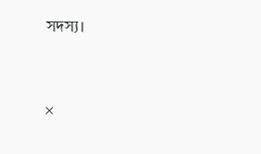সদস্য।



×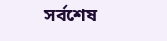সর্বশেষ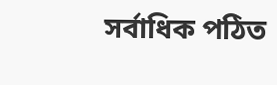সর্বাধিক পঠিত